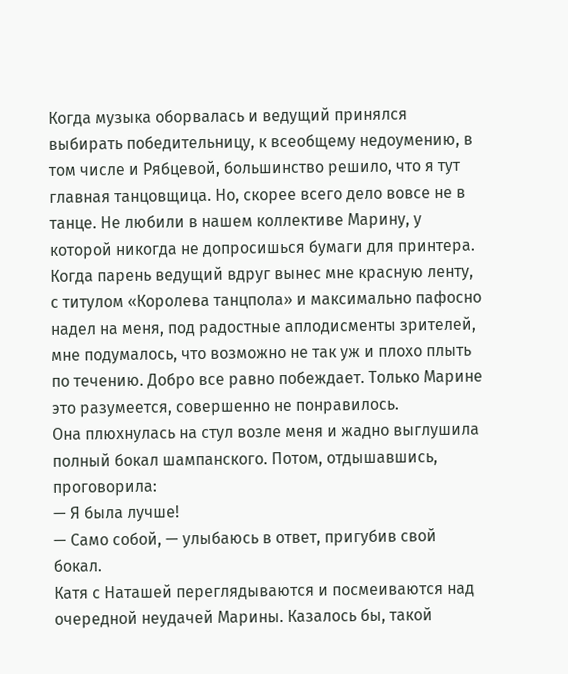Когда музыка оборвалась и ведущий принялся выбирать победительницу, к всеобщему недоумению, в том числе и Рябцевой, большинство решило, что я тут главная танцовщица. Но, скорее всего дело вовсе не в танце. Не любили в нашем коллективе Марину, у которой никогда не допросишься бумаги для принтера.
Когда парень ведущий вдруг вынес мне красную ленту, с титулом «Королева танцпола» и максимально пафосно надел на меня, под радостные аплодисменты зрителей, мне подумалось, что возможно не так уж и плохо плыть по течению. Добро все равно побеждает. Только Марине это разумеется, совершенно не понравилось.
Она плюхнулась на стул возле меня и жадно выглушила полный бокал шампанского. Потом, отдышавшись, проговорила:
— Я была лучше!
— Само собой, — улыбаюсь в ответ, пригубив свой бокал.
Катя с Наташей переглядываются и посмеиваются над очередной неудачей Марины. Казалось бы, такой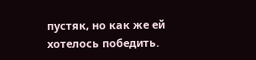пустяк, но как же ей хотелось победить.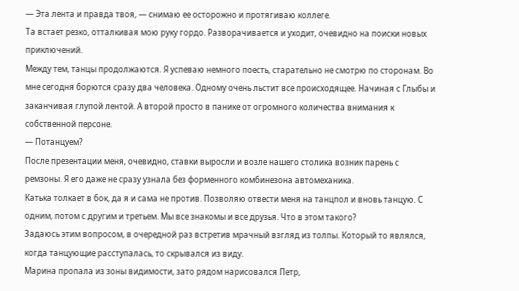— Эта лента и правда твоя, — снимаю ее осторожно и протягиваю коллеге.
Та встает резко, отталкивая мою руку гордо. Разворачивается и уходит, очевидно на поиски новых приключений.
Между тем, танцы продолжаются. Я успеваю немного поесть, старательно не смотрю по сторонам. Во мне сегодня борются сразу два человека. Одному очень льстит все происходящее. Начиная с Глыбы и заканчивая глупой лентой. А второй просто в панике от огромного количества внимания к собственной персоне.
— Потанцуем?
После презентации меня, очевидно, ставки выросли и возле нашего столика возник парень с ремзоны. Я его даже не сразу узнала без форменного комбинезона автомеханика.
Катька толкает в бок, да я и сама не против. Позволяю отвести меня на танцпол и вновь танцую. С одним, потом с другим и третьем. Мы все знакомы и все друзья. Что в этом такого?
Задаюсь этим вопросом, в очередной раз встретив мрачный взгляд из толпы. Который то являлся, когда танцующие расступалась, то скрывался из виду.
Марина пропала из зоны видимости, зато рядом нарисовался Петр,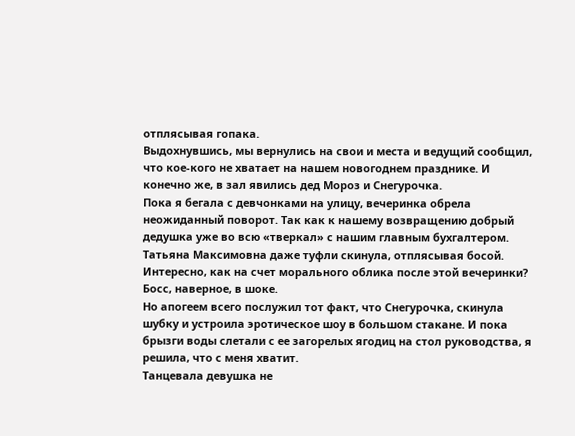отплясывая гопака.
Выдохнувшись, мы вернулись на свои и места и ведущий сообщил, что кое-кого не хватает на нашем новогоднем празднике. И конечно же, в зал явились дед Мороз и Снегурочка.
Пока я бегала с девчонками на улицу, вечеринка обрела неожиданный поворот. Так как к нашему возвращению добрый дедушка уже во всю «тверкал» с нашим главным бухгалтером. Татьяна Максимовна даже туфли скинула, отплясывая босой.
Интересно, как на счет морального облика после этой вечеринки? Босс, наверное, в шоке.
Но апогеем всего послужил тот факт, что Снегурочка, скинула шубку и устроила эротическое шоу в большом стакане. И пока брызги воды слетали с ее загорелых ягодиц на стол руководства, я решила, что с меня хватит.
Танцевала девушка не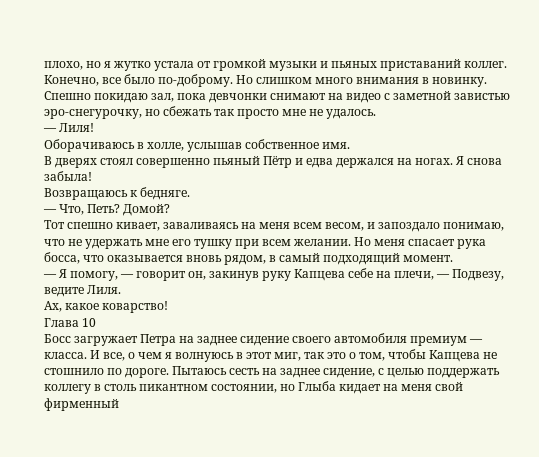плохо, но я жутко устала от громкой музыки и пьяных приставаний коллег. Конечно, все было по-доброму. Но слишком много внимания в новинку.
Спешно покидаю зал, пока девчонки снимают на видео с заметной завистью эро-снегурочку, но сбежать так просто мне не удалось.
— Лиля!
Оборачиваюсь в холле, услышав собственное имя.
В дверях стоял совершенно пьяный Пётр и едва держался на ногах. Я снова забыла!
Возвращаюсь к бедняге.
— Что, Петь? Домой?
Тот спешно кивает, заваливаясь на меня всем весом, и запоздало понимаю, что не удержать мне его тушку при всем желании. Но меня спасает рука босса, что оказывается вновь рядом, в самый подходящий момент.
— Я помогу, — говорит он, закинув руку Капцева себе на плечи, — Подвезу, ведите Лиля.
Ах, какое коварство!
Глава 10
Босс загружает Петра на заднее сидение своего автомобиля премиум — класса. И все, о чем я волнуюсь в этот миг, так это о том, чтобы Капцева не стошнило по дороге. Пытаюсь сесть на заднее сидение, с целью поддержать коллегу в столь пикантном состоянии, но Глыба кидает на меня свой фирменный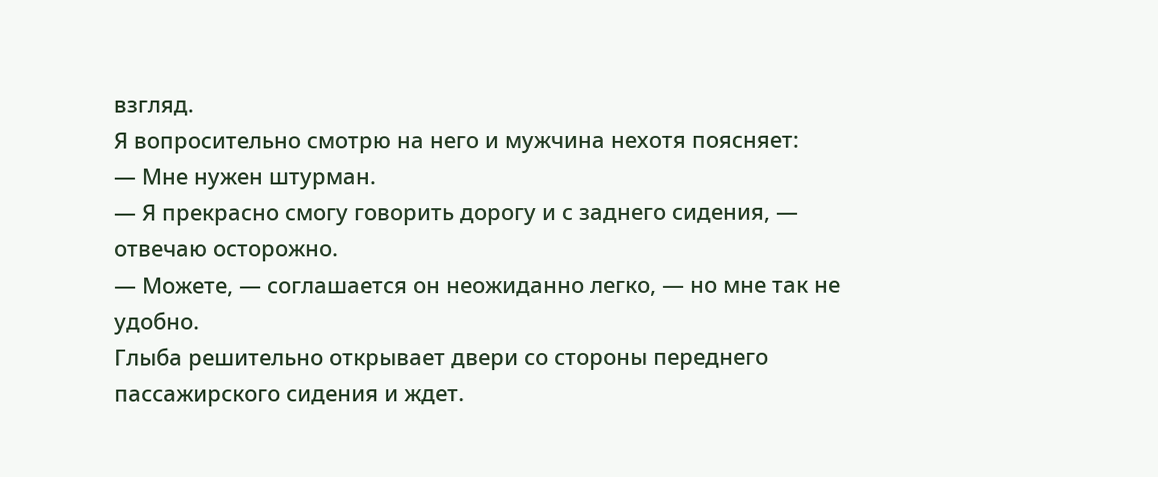взгляд.
Я вопросительно смотрю на него и мужчина нехотя поясняет:
— Мне нужен штурман.
— Я прекрасно смогу говорить дорогу и с заднего сидения, — отвечаю осторожно.
— Можете, — соглашается он неожиданно легко, — но мне так не удобно.
Глыба решительно открывает двери со стороны переднего пассажирского сидения и ждет.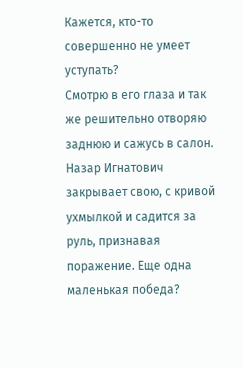Кажется, кто-то совершенно не умеет уступать?
Смотрю в его глаза и так же решительно отворяю заднюю и сажусь в салон. Назар Игнатович закрывает свою, с кривой ухмылкой и садится за руль, признавая поражение. Еще одна маленькая победа?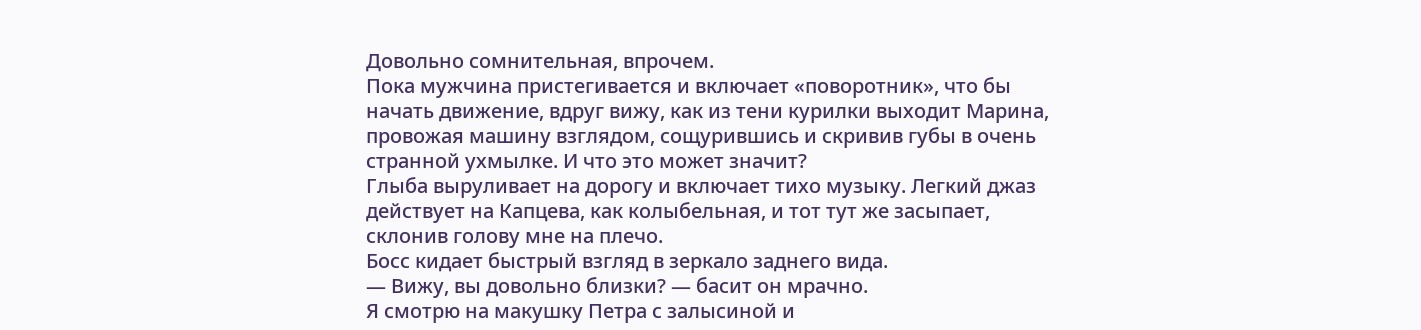Довольно сомнительная, впрочем.
Пока мужчина пристегивается и включает «поворотник», что бы начать движение, вдруг вижу, как из тени курилки выходит Марина, провожая машину взглядом, сощурившись и скривив губы в очень странной ухмылке. И что это может значит?
Глыба выруливает на дорогу и включает тихо музыку. Легкий джаз действует на Капцева, как колыбельная, и тот тут же засыпает, склонив голову мне на плечо.
Босс кидает быстрый взгляд в зеркало заднего вида.
— Вижу, вы довольно близки? — басит он мрачно.
Я смотрю на макушку Петра с залысиной и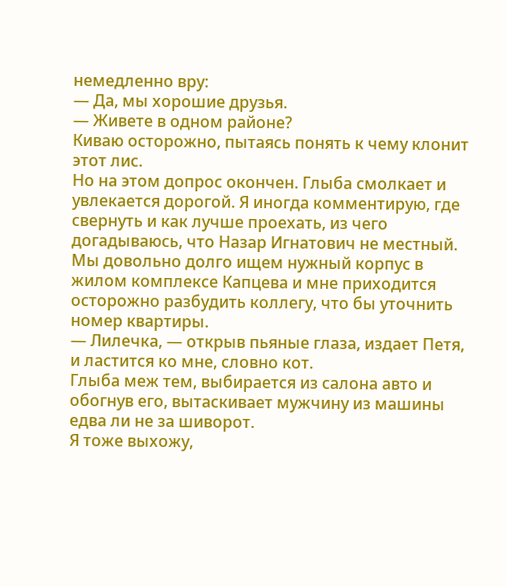немедленно вру:
— Да, мы хорошие друзья.
— Живете в одном районе?
Киваю осторожно, пытаясь понять к чему клонит этот лис.
Но на этом допрос окончен. Глыба смолкает и увлекается дорогой. Я иногда комментирую, где свернуть и как лучше проехать, из чего догадываюсь, что Назар Игнатович не местный.
Мы довольно долго ищем нужный корпус в жилом комплексе Капцева и мне приходится осторожно разбудить коллегу, что бы уточнить номер квартиры.
— Лилечка, — открыв пьяные глаза, издает Петя, и ластится ко мне, словно кот.
Глыба меж тем, выбирается из салона авто и обогнув его, вытаскивает мужчину из машины едва ли не за шиворот.
Я тоже выхожу,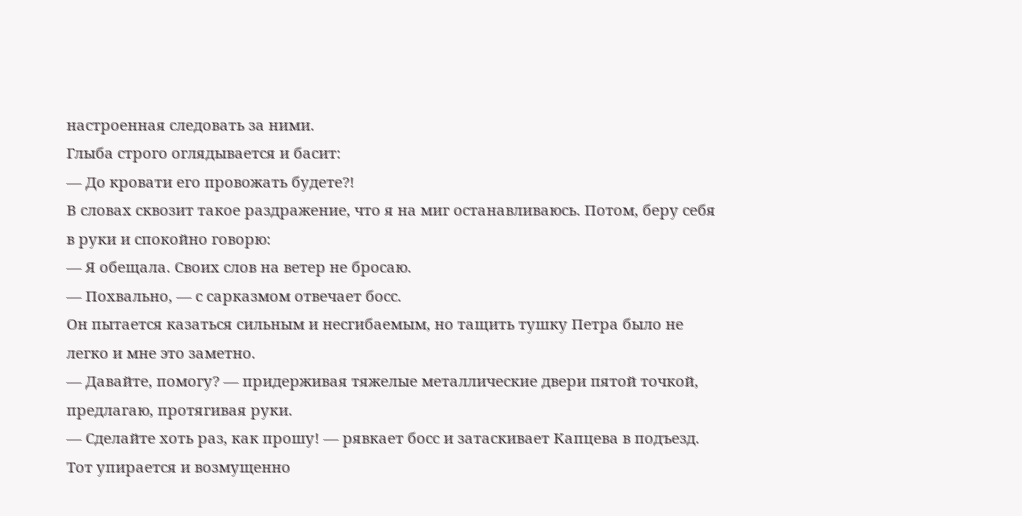настроенная следовать за ними.
Глыба строго оглядывается и басит:
— До кровати его провожать будете?!
В словах сквозит такое раздражение, что я на миг останавливаюсь. Потом, беру себя в руки и спокойно говорю:
— Я обещала. Своих слов на ветер не бросаю.
— Похвально, — с сарказмом отвечает босс.
Он пытается казаться сильным и несгибаемым, но тащить тушку Петра было не легко и мне это заметно.
— Давайте, помогу? — придерживая тяжелые металлические двери пятой точкой, предлагаю, протягивая руки.
— Сделайте хоть раз, как прошу! — рявкает босс и затаскивает Капцева в подъезд.
Тот упирается и возмущенно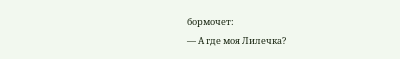бормочет:
— А где моя Лилечка?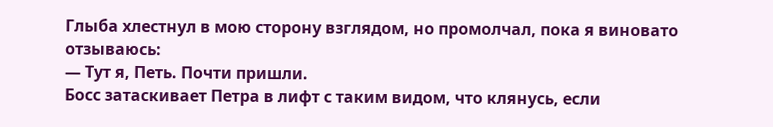Глыба хлестнул в мою сторону взглядом, но промолчал, пока я виновато отзываюсь:
— Тут я, Петь. Почти пришли.
Босс затаскивает Петра в лифт с таким видом, что клянусь, если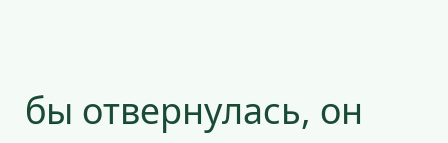бы отвернулась, он